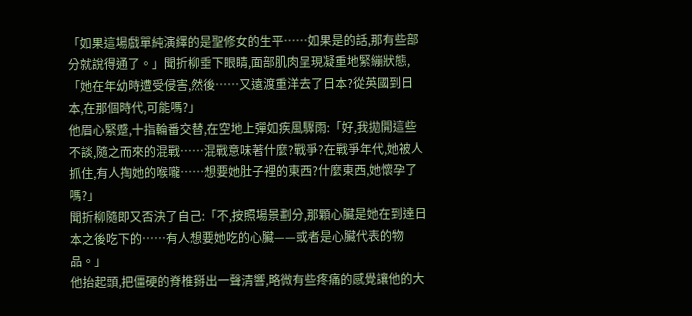「如果這場戲單純演繹的是聖修女的生平……如果是的話,那有些部分就說得通了。」聞折柳垂下眼睛,面部肌肉呈現凝重地緊繃狀態,「她在年幼時遭受侵害,然後……又遠渡重洋去了日本?從英國到日本,在那個時代,可能嗎?」
他眉心緊蹙,十指輪番交替,在空地上彈如疾風驟雨:「好,我拋開這些不談,隨之而來的混戰……混戰意味著什麼?戰爭?在戰爭年代,她被人抓住,有人掏她的喉嚨……想要她肚子裡的東西?什麼東西,她懷孕了嗎?」
聞折柳隨即又否決了自己:「不,按照場景劃分,那顆心臟是她在到達日本之後吃下的……有人想要她吃的心臟——或者是心臟代表的物品。」
他抬起頭,把僵硬的脊椎掰出一聲清響,略微有些疼痛的感覺讓他的大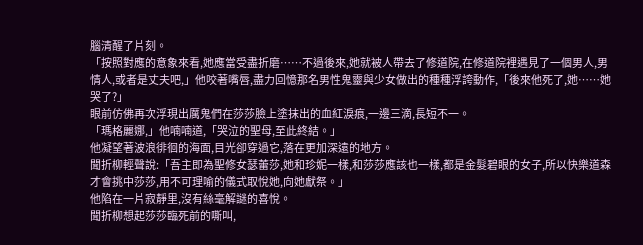腦清醒了片刻。
「按照對應的意象來看,她應當受盡折磨……不過後來,她就被人帶去了修道院,在修道院裡遇見了一個男人,男情人,或者是丈夫吧,」他咬著嘴唇,盡力回憶那名男性鬼靈與少女做出的種種浮誇動作,「後來他死了,她……她哭了?」
眼前仿佛再次浮現出厲鬼們在莎莎臉上塗抹出的血紅淚痕,一邊三滴,長短不一。
「瑪格麗娜,」他喃喃道,「哭泣的聖母,至此終結。」
他凝望著波浪徘徊的海面,目光卻穿過它,落在更加深遠的地方。
聞折柳輕聲說:「吾主即為聖修女瑟蕾莎,她和珍妮一樣,和莎莎應該也一樣,都是金髮碧眼的女子,所以快樂道森才會挑中莎莎,用不可理喻的儀式取悅她,向她獻祭。」
他陷在一片寂靜里,沒有絲毫解謎的喜悅。
聞折柳想起莎莎臨死前的嘶叫,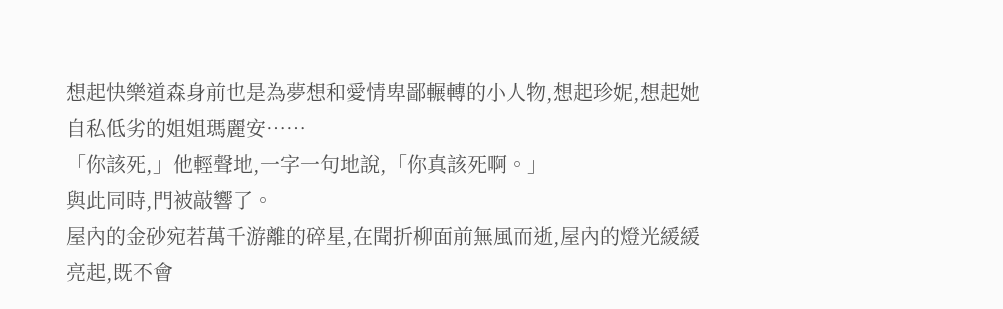想起快樂道森身前也是為夢想和愛情卑鄙輾轉的小人物,想起珍妮,想起她自私低劣的姐姐瑪麗安……
「你該死,」他輕聲地,一字一句地說,「你真該死啊。」
與此同時,門被敲響了。
屋內的金砂宛若萬千游離的碎星,在聞折柳面前無風而逝,屋內的燈光緩緩亮起,既不會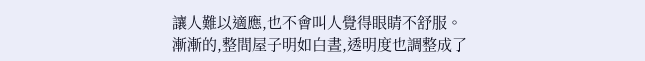讓人難以適應,也不會叫人覺得眼睛不舒服。
漸漸的,整間屋子明如白晝,透明度也調整成了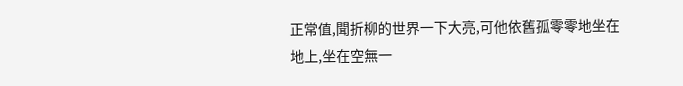正常值,聞折柳的世界一下大亮,可他依舊孤零零地坐在地上,坐在空無一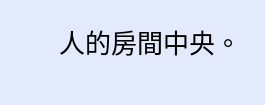人的房間中央。